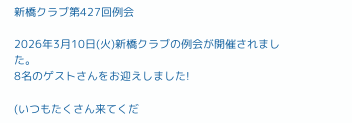新橋クラブ第427回例会

2026年3月10日(火)新橋クラブの例会が開催されました。
8名のゲストさんをお迎えしました!

(いつもたくさん来てくだ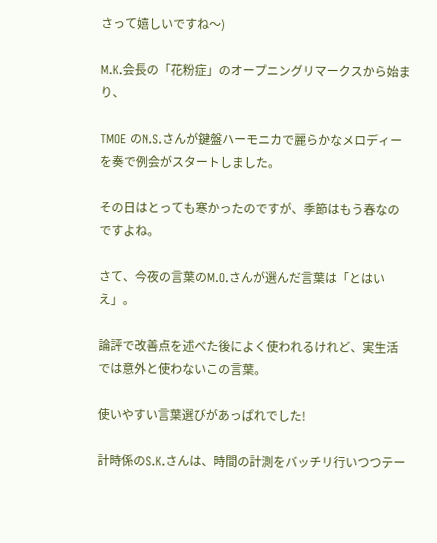さって嬉しいですね〜)

M.K.会長の「花粉症」のオープニングリマークスから始まり、

TMOE のN.S.さんが鍵盤ハーモニカで麗らかなメロディーを奏で例会がスタートしました。

その日はとっても寒かったのですが、季節はもう春なのですよね。

さて、今夜の言葉のM.O.さんが選んだ言葉は「とはいえ」。

論評で改善点を述べた後によく使われるけれど、実生活では意外と使わないこの言葉。

使いやすい言葉選びがあっぱれでした!

計時係のS.K.さんは、時間の計測をバッチリ行いつつテー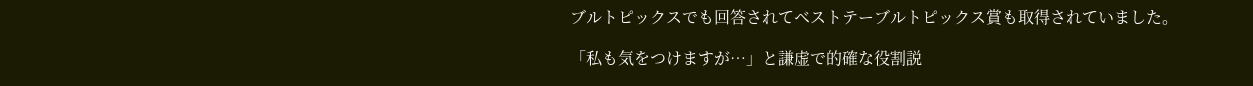ブルトピックスでも回答されてベストテーブルトピックス賞も取得されていました。

「私も気をつけますが…」と謙虚で的確な役割説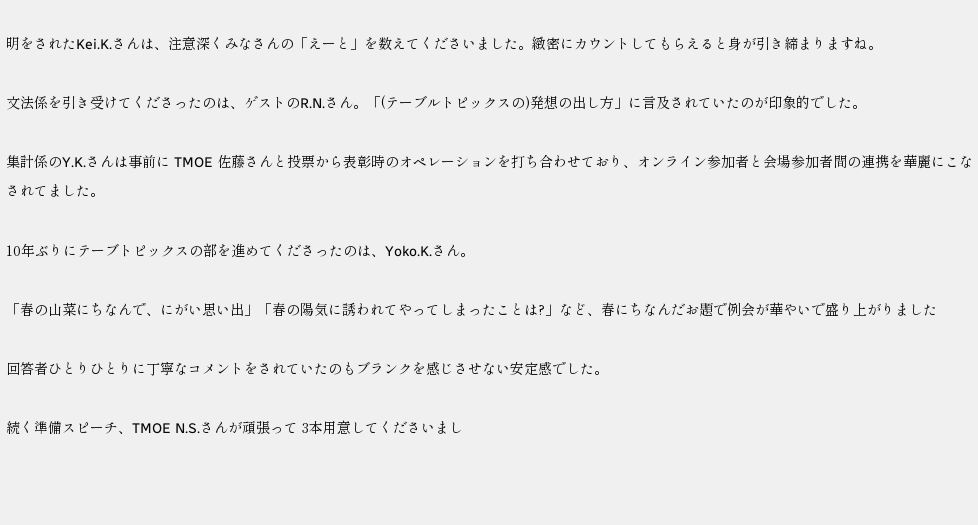明をされたKei.K.さんは、注意深くみなさんの「えーと」を数えてくださいました。緻密にカウントしてもらえると身が引き締まりますね。

文法係を引き受けてくださったのは、ゲストのR.N.さん。「(テーブルトピックスの)発想の出し方」に言及されていたのが印象的でした。

集計係のY.K.さんは事前に TMOE 佐藤さんと投票から表彰時のオペレーションを打ち合わせており、オンライン参加者と会場参加者間の連携を華麗にこなされてました。

10年ぶりにテーブトピックスの部を進めてくださったのは、Yoko.K.さん。

「春の山菜にちなんで、にがい思い出」「春の陽気に誘われてやってしまったことは?」など、春にちなんだお題で例会が華やいで盛り上がりました

回答者ひとりひとりに丁寧なコメントをされていたのもブランクを感じさせない安定感でした。

続く準備スピーチ、TMOE N.S.さんが頑張って 3本用意してくださいまし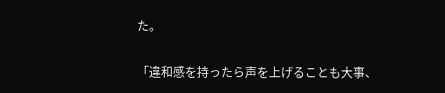た。

「違和感を持ったら声を上げることも大事、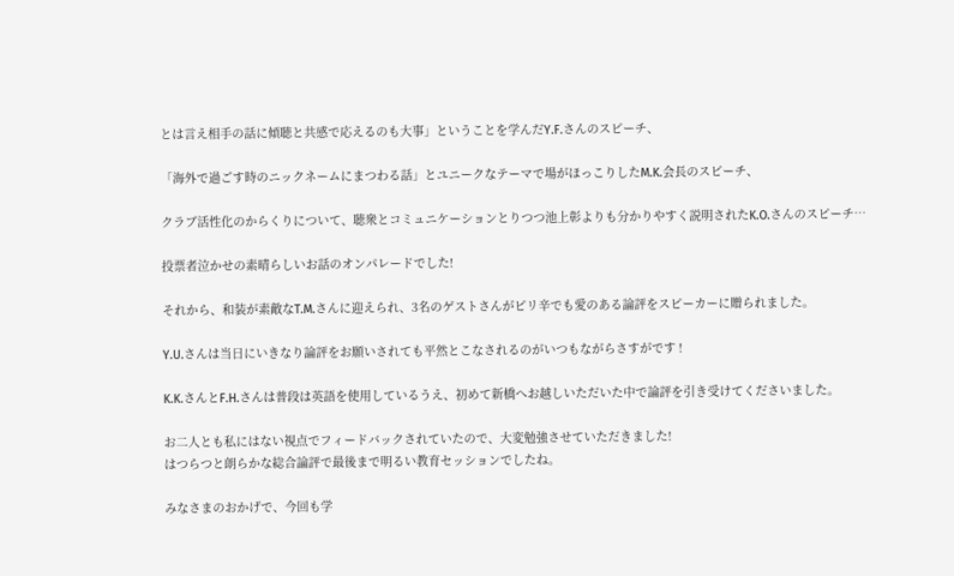とは言え相手の話に傾聴と共感で応えるのも大事」ということを学んだY.F.さんのスピーチ、

「海外で過ごす時のニックネームにまつわる話」とユニークなテーマで場がほっこりしたM.K.会長のスピーチ、

クラブ活性化のからくりについて、聴衆とコミュニケーションとりつつ池上彰よりも分かりやすく説明されたK.O.さんのスピーチ…

投票者泣かせの素晴らしいお話のオンパレードでした!

それから、和装が素敵なT.M.さんに迎えられ、3名のゲストさんがピリ辛でも愛のある論評をスピーカーに贈られました。

Y.U.さんは当日にいきなり論評をお願いされても平然とこなされるのがいつもながらさすがです !

K.K.さんとF.H.さんは普段は英語を使用しているうえ、初めて新橋へお越しいただいた中で論評を引き受けてくださいました。

お二人とも私にはない視点でフィードバックされていたので、大変勉強させていただきました!
はつらつと朗らかな総合論評で最後まで明るい教育セッションでしたね。

みなさまのおかげで、今回も学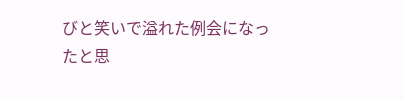びと笑いで溢れた例会になったと思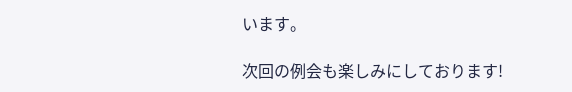います。

次回の例会も楽しみにしております!